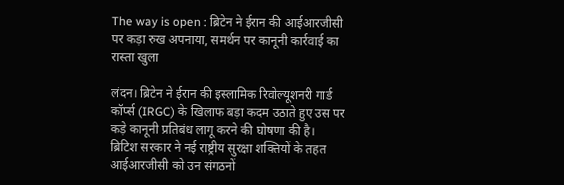The way is open : ब्रिटेन ने ईरान की आईआरजीसी पर कड़ा रुख अपनाया, समर्थन पर कानूनी कार्रवाई का रास्ता खुला

लंदन। ब्रिटेन ने ईरान की इस्लामिक रिवोल्यूशनरी गार्ड कॉर्प्स (IRGC) के खिलाफ बड़ा कदम उठाते हुए उस पर कड़े कानूनी प्रतिबंध लागू करने की घोषणा की है। ब्रिटिश सरकार ने नई राष्ट्रीय सुरक्षा शक्तियों के तहत आईआरजीसी को उन संगठनों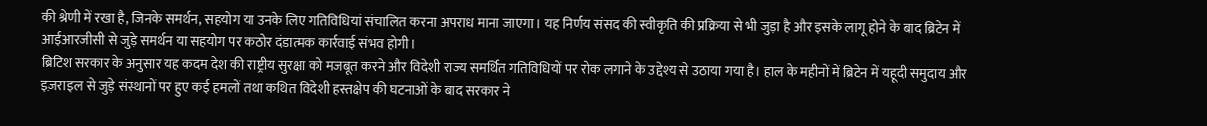की श्रेणी में रखा है, जिनके समर्थन, सहयोग या उनके लिए गतिविधियां संचालित करना अपराध माना जाएगा। यह निर्णय संसद की स्वीकृति की प्रक्रिया से भी जुड़ा है और इसके लागू होने के बाद ब्रिटेन में आईआरजीसी से जुड़े समर्थन या सहयोग पर कठोर दंडात्मक कार्रवाई संभव होगी।
ब्रिटिश सरकार के अनुसार यह कदम देश की राष्ट्रीय सुरक्षा को मजबूत करने और विदेशी राज्य समर्थित गतिविधियों पर रोक लगाने के उद्देश्य से उठाया गया है। हाल के महीनों में ब्रिटेन में यहूदी समुदाय और इज़राइल से जुड़े संस्थानों पर हुए कई हमलों तथा कथित विदेशी हस्तक्षेप की घटनाओं के बाद सरकार ने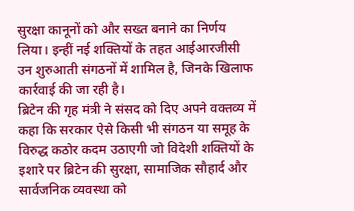सुरक्षा कानूनों को और सख्त बनाने का निर्णय लिया। इन्हीं नई शक्तियों के तहत आईआरजीसी उन शुरुआती संगठनों में शामिल है, जिनके खिलाफ कार्रवाई की जा रही है।
ब्रिटेन की गृह मंत्री ने संसद को दिए अपने वक्तव्य में कहा कि सरकार ऐसे किसी भी संगठन या समूह के विरुद्ध कठोर कदम उठाएगी जो विदेशी शक्तियों के इशारे पर ब्रिटेन की सुरक्षा, सामाजिक सौहार्द और सार्वजनिक व्यवस्था को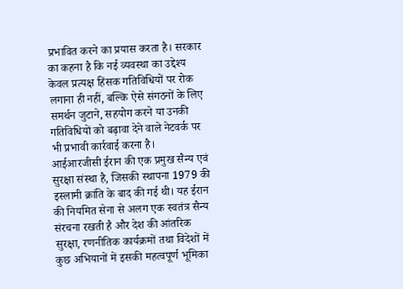प्रभावित करने का प्रयास करता है। सरकार का कहना है कि नई व्यवस्था का उद्देश्य केवल प्रत्यक्ष हिंसक गतिविधियों पर रोक लगाना ही नहीं, बल्कि ऐसे संगठनों के लिए समर्थन जुटाने, सहयोग करने या उनकी गतिविधियों को बढ़ावा देने वाले नेटवर्क पर भी प्रभावी कार्रवाई करना है।
आईआरजीसी ईरान की एक प्रमुख सैन्य एवं सुरक्षा संस्था है, जिसकी स्थापना 1979 की इस्लामी क्रांति के बाद की गई थी। यह ईरान की नियमित सेना से अलग एक स्वतंत्र सैन्य संरचना रखती है और देश की आंतरिक सुरक्षा, रणनीतिक कार्यक्रमों तथा विदेशों में कुछ अभियानों में इसकी महत्वपूर्ण भूमिका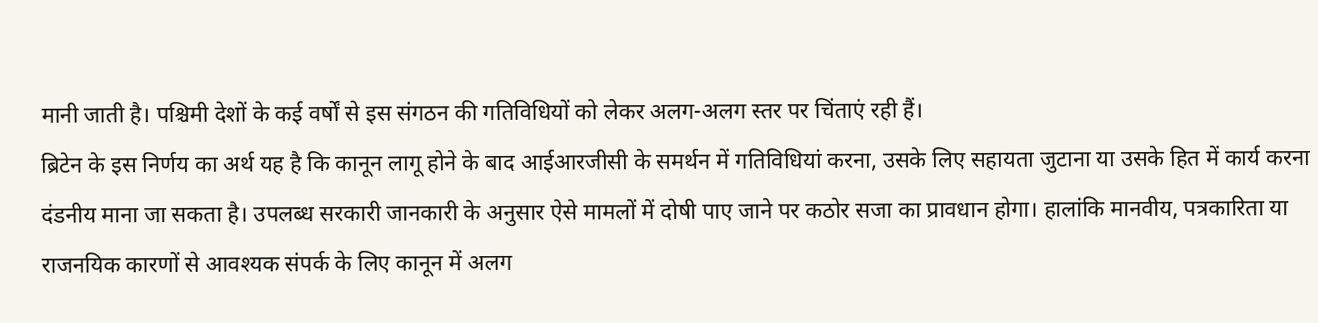मानी जाती है। पश्चिमी देशों के कई वर्षों से इस संगठन की गतिविधियों को लेकर अलग-अलग स्तर पर चिंताएं रही हैं।
ब्रिटेन के इस निर्णय का अर्थ यह है कि कानून लागू होने के बाद आईआरजीसी के समर्थन में गतिविधियां करना, उसके लिए सहायता जुटाना या उसके हित में कार्य करना दंडनीय माना जा सकता है। उपलब्ध सरकारी जानकारी के अनुसार ऐसे मामलों में दोषी पाए जाने पर कठोर सजा का प्रावधान होगा। हालांकि मानवीय, पत्रकारिता या राजनयिक कारणों से आवश्यक संपर्क के लिए कानून में अलग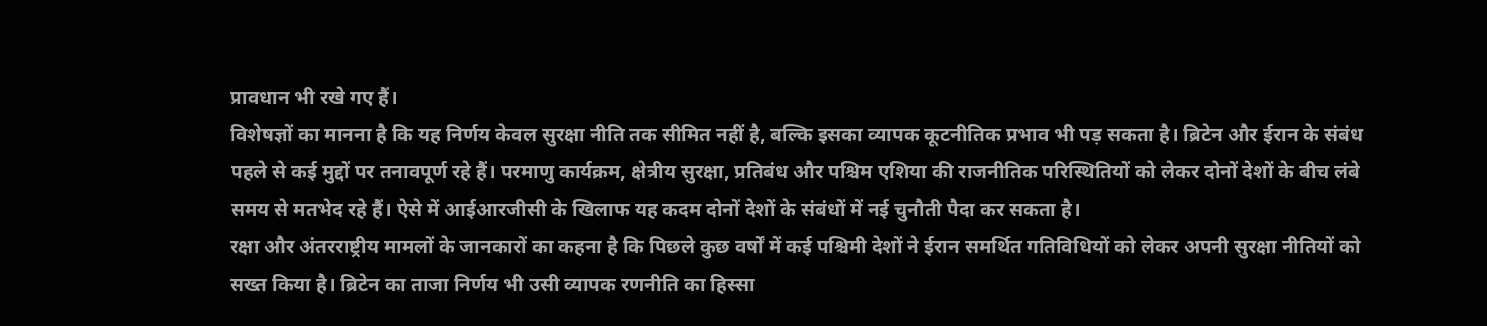प्रावधान भी रखे गए हैं।
विशेषज्ञों का मानना है कि यह निर्णय केवल सुरक्षा नीति तक सीमित नहीं है, बल्कि इसका व्यापक कूटनीतिक प्रभाव भी पड़ सकता है। ब्रिटेन और ईरान के संबंध पहले से कई मुद्दों पर तनावपूर्ण रहे हैं। परमाणु कार्यक्रम, क्षेत्रीय सुरक्षा, प्रतिबंध और पश्चिम एशिया की राजनीतिक परिस्थितियों को लेकर दोनों देशों के बीच लंबे समय से मतभेद रहे हैं। ऐसे में आईआरजीसी के खिलाफ यह कदम दोनों देशों के संबंधों में नई चुनौती पैदा कर सकता है।
रक्षा और अंतरराष्ट्रीय मामलों के जानकारों का कहना है कि पिछले कुछ वर्षों में कई पश्चिमी देशों ने ईरान समर्थित गतिविधियों को लेकर अपनी सुरक्षा नीतियों को सख्त किया है। ब्रिटेन का ताजा निर्णय भी उसी व्यापक रणनीति का हिस्सा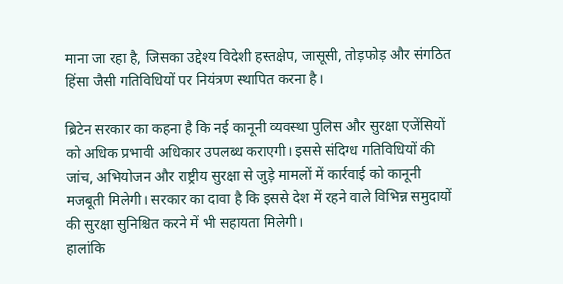माना जा रहा है, जिसका उद्देश्य विदेशी हस्तक्षेप, जासूसी, तोड़फोड़ और संगठित हिंसा जैसी गतिविधियों पर नियंत्रण स्थापित करना है।

ब्रिटेन सरकार का कहना है कि नई कानूनी व्यवस्था पुलिस और सुरक्षा एजेंसियों को अधिक प्रभावी अधिकार उपलब्ध कराएगी। इससे संदिग्ध गतिविधियों की जांच, अभियोजन और राष्ट्रीय सुरक्षा से जुड़े मामलों में कार्रवाई को कानूनी मजबूती मिलेगी। सरकार का दावा है कि इससे देश में रहने वाले विभिन्न समुदायों की सुरक्षा सुनिश्चित करने में भी सहायता मिलेगी।
हालांकि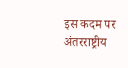इस कदम पर अंतरराष्ट्रीय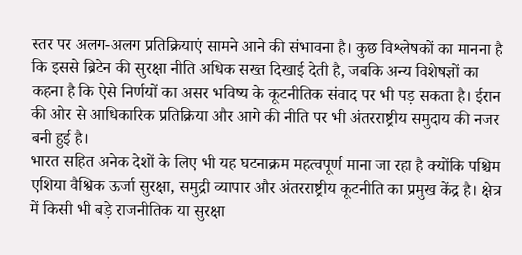स्तर पर अलग-अलग प्रतिक्रियाएं सामने आने की संभावना है। कुछ विश्लेषकों का मानना है कि इससे ब्रिटेन की सुरक्षा नीति अधिक सख्त दिखाई देती है, जबकि अन्य विशेषज्ञों का कहना है कि ऐसे निर्णयों का असर भविष्य के कूटनीतिक संवाद पर भी पड़ सकता है। ईरान की ओर से आधिकारिक प्रतिक्रिया और आगे की नीति पर भी अंतरराष्ट्रीय समुदाय की नजर बनी हुई है।
भारत सहित अनेक देशों के लिए भी यह घटनाक्रम महत्वपूर्ण माना जा रहा है क्योंकि पश्चिम एशिया वैश्विक ऊर्जा सुरक्षा, समुद्री व्यापार और अंतरराष्ट्रीय कूटनीति का प्रमुख केंद्र है। क्षेत्र में किसी भी बड़े राजनीतिक या सुरक्षा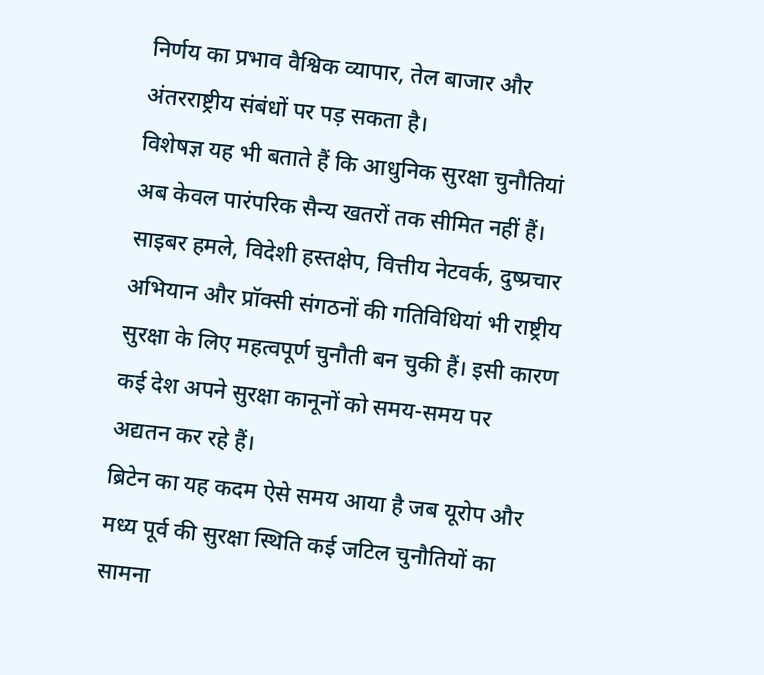निर्णय का प्रभाव वैश्विक व्यापार, तेल बाजार और अंतरराष्ट्रीय संबंधों पर पड़ सकता है।
विशेषज्ञ यह भी बताते हैं कि आधुनिक सुरक्षा चुनौतियां अब केवल पारंपरिक सैन्य खतरों तक सीमित नहीं हैं। साइबर हमले, विदेशी हस्तक्षेप, वित्तीय नेटवर्क, दुष्प्रचार अभियान और प्रॉक्सी संगठनों की गतिविधियां भी राष्ट्रीय सुरक्षा के लिए महत्वपूर्ण चुनौती बन चुकी हैं। इसी कारण कई देश अपने सुरक्षा कानूनों को समय-समय पर अद्यतन कर रहे हैं।
ब्रिटेन का यह कदम ऐसे समय आया है जब यूरोप और मध्य पूर्व की सुरक्षा स्थिति कई जटिल चुनौतियों का सामना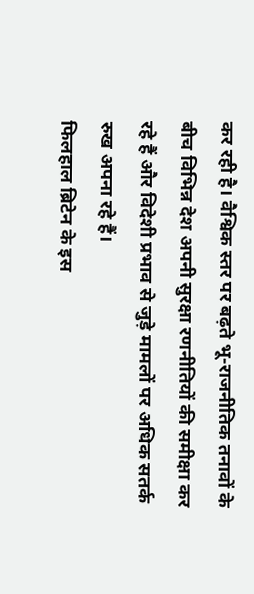कर रही है। वैश्विक स्तर पर बढ़ते भू-राजनीतिक तनावों के बीच विभिन्न देश अपनी सुरक्षा रणनीतियों की समीक्षा कर रहे हैं और विदेशी प्रभाव से जुड़े मामलों पर अधिक सतर्क रुख अपना रहे हैं।
फिलहाल ब्रिटेन के इस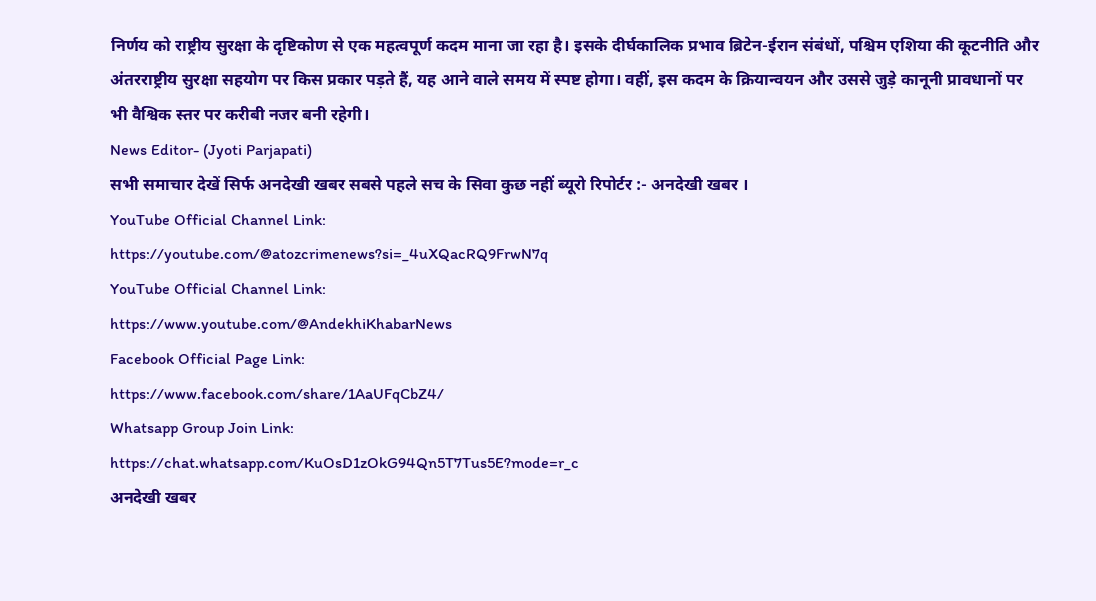निर्णय को राष्ट्रीय सुरक्षा के दृष्टिकोण से एक महत्वपूर्ण कदम माना जा रहा है। इसके दीर्घकालिक प्रभाव ब्रिटेन-ईरान संबंधों, पश्चिम एशिया की कूटनीति और अंतरराष्ट्रीय सुरक्षा सहयोग पर किस प्रकार पड़ते हैं, यह आने वाले समय में स्पष्ट होगा। वहीं, इस कदम के क्रियान्वयन और उससे जुड़े कानूनी प्रावधानों पर भी वैश्विक स्तर पर करीबी नजर बनी रहेगी।
News Editor- (Jyoti Parjapati)
सभी समाचार देखें सिर्फ अनदेखी खबर सबसे पहले सच के सिवा कुछ नहीं ब्यूरो रिपोर्टर :- अनदेखी खबर ।
YouTube Official Channel Link:
https://youtube.com/@atozcrimenews?si=_4uXQacRQ9FrwN7q
YouTube Official Channel Link:
https://www.youtube.com/@AndekhiKhabarNews
Facebook Official Page Link:
https://www.facebook.com/share/1AaUFqCbZ4/
Whatsapp Group Join Link:
https://chat.whatsapp.com/KuOsD1zOkG94Qn5T7Tus5E?mode=r_c
अनदेखी खबर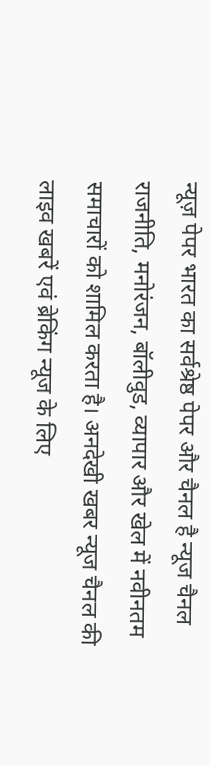न्यूज़ पेपर भारत का सर्वश्रेष्ठ पेपर और चैनल है न्यूज चैनल राजनीति, मनोरंजन, बॉलीवुड, व्यापार और खेल में नवीनतम समाचारों को शामिल करता है। अनदेखी खबर न्यूज चैनल की लाइव खबरें एवं ब्रेकिंग न्यूज के लिए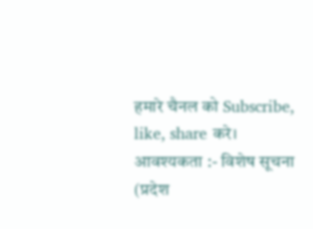हमारे चैनल को Subscribe, like, share करे।
आवश्यकता :- विशेष सूचना
(प्रदेश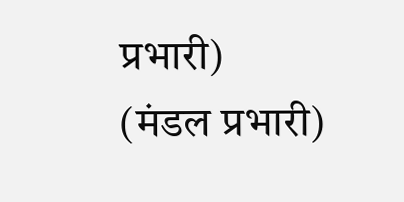प्रभारी)
(मंडल प्रभारी)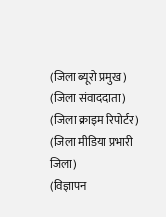(जिला ब्यूरो प्रमुख)
(जिला संवाददाता)
(जिला क्राइम रिपोर्टर)
(जिला मीडिया प्रभारी जिला)
(विज्ञापन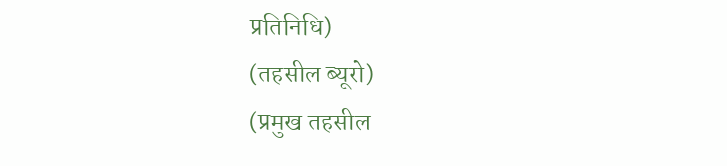प्रतिनिधि)
(तहसील ब्यूरो)
(प्रमुख तहसील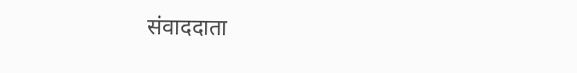संवाददाता